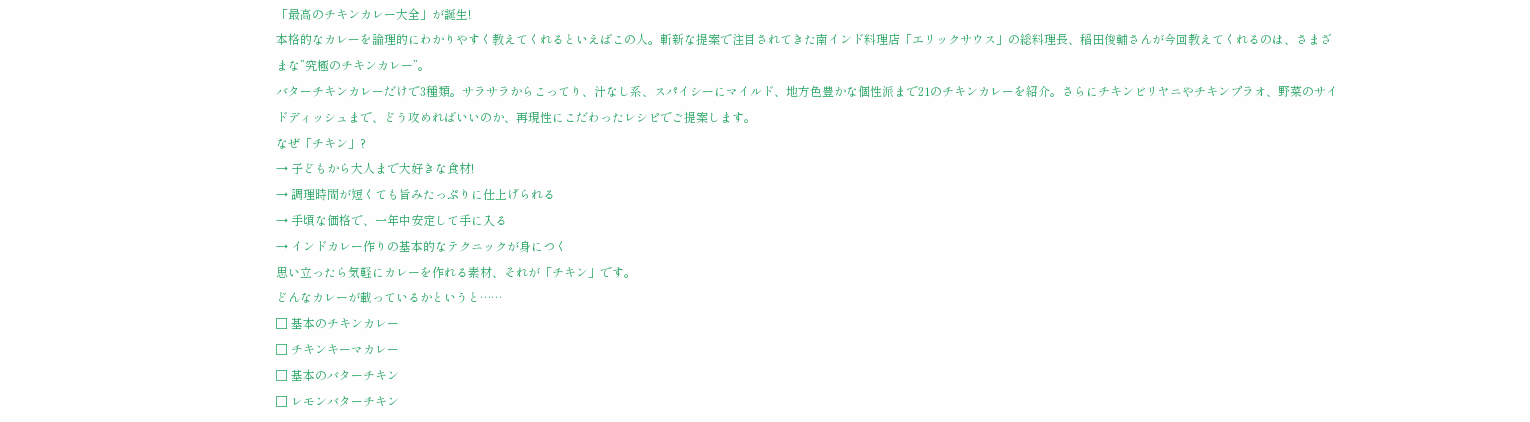「最高のチキンカレー大全」が誕生!
本格的なカレーを論理的にわかりやすく教えてくれるといえばこの人。斬新な提案で注目されてきた南インド料理店「エリックサウス」の総料理長、稲田俊輔さんが今回教えてくれるのは、さまざまな”究極のチキンカレー”。
バターチキンカレーだけで3種類。サラサラからこってり、汁なし系、スパイシーにマイルド、地方色豊かな個性派まで21のチキンカレーを紹介。さらにチキンビリヤニやチキンプラオ、野菜のサイドディッシュまで、どう攻めればいいのか、再現性にこだわったレシピでご提案します。
なぜ「チキン」?
→ 子どもから大人まで大好きな食材!
→ 調理時間が短くても旨みたっぷりに仕上げられる
→ 手頃な価格で、一年中安定して手に入る
→ インドカレー作りの基本的なテクニックが身につく
思い立ったら気軽にカレーを作れる素材、それが「チキン」です。
どんなカレーが載っているかというと……
□ 基本のチキンカレー
□ チキンキーマカレー
□ 基本のバターチキン
□ レモンバターチキン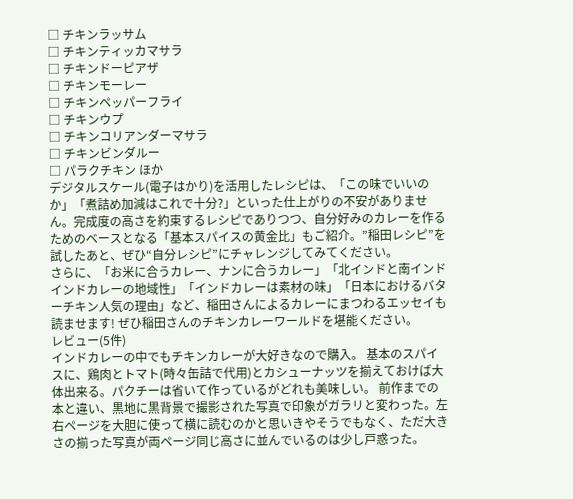□ チキンラッサム
□ チキンティッカマサラ
□ チキンドーピアザ
□ チキンモーレー
□ チキンペッパーフライ
□ チキンウプ
□ チキンコリアンダーマサラ
□ チキンビンダルー
□ パラクチキン ほか
デジタルスケール(電子はかり)を活用したレシピは、「この味でいいのか」「煮詰め加減はこれで十分?」といった仕上がりの不安がありません。完成度の高さを約束するレシピでありつつ、自分好みのカレーを作るためのベースとなる「基本スパイスの黄金比」もご紹介。”稲田レシピ”を試したあと、ぜひ“自分レシピ”にチャレンジしてみてください。
さらに、「お米に合うカレー、ナンに合うカレー」「北インドと南インド インドカレーの地域性」「インドカレーは素材の味」「日本におけるバターチキン人気の理由」など、稲田さんによるカレーにまつわるエッセイも読ませます! ぜひ稲田さんのチキンカレーワールドを堪能ください。
レビュー(5件)
インドカレーの中でもチキンカレーが大好きなので購入。 基本のスパイスに、鶏肉とトマト(時々缶詰で代用)とカシューナッツを揃えておけば大体出来る。パクチーは省いて作っているがどれも美味しい。 前作までの本と違い、黒地に黒背景で撮影された写真で印象がガラリと変わった。左右ページを大胆に使って横に読むのかと思いきやそうでもなく、ただ大きさの揃った写真が両ページ同じ高さに並んでいるのは少し戸惑った。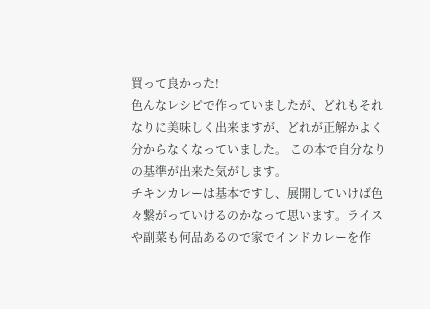買って良かった!
色んなレシピで作っていましたが、どれもそれなりに美味しく出来ますが、どれが正解かよく分からなくなっていました。 この本で自分なりの基準が出来た気がします。
チキンカレーは基本ですし、展開していけば色々繋がっていけるのかなって思います。ライスや副菜も何品あるので家でインドカレーを作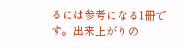るには参考になる1冊です。出来上がりの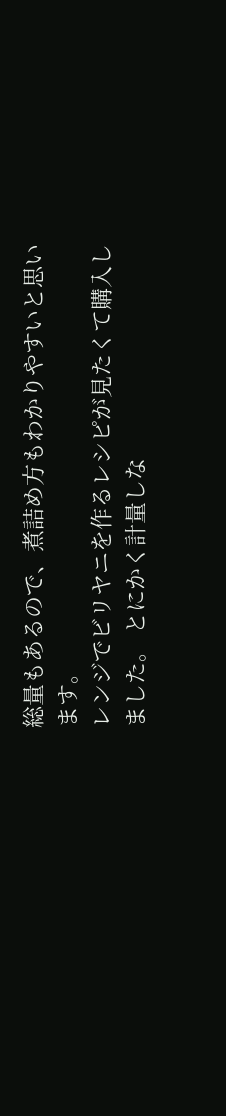総量もあるので、煮詰め方もわかりやすいと思います。
レンジでビリヤニを作るレシピが見たくて購入しました。 とにかく計量しな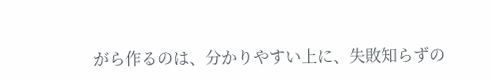がら作るのは、分かりやすい上に、失敗知らずの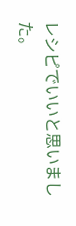レシピでいいと思いました。